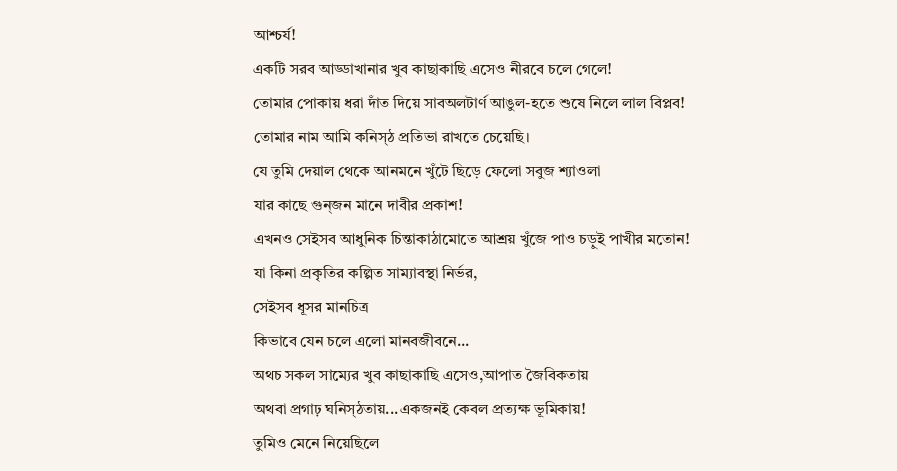আশ্চর্য!
একটি সরব আড্ডাখানার খুব কাছাকাছি এসেও নীরবে চলে গেলে!
তোমার পোকায় ধরা দাঁত দিয়ে সাবঅলটার্ণ আঙুল-হতে শুষে নিলে লাল বিপ্লব!
তোমার নাম আমি কনিস্ঠ প্রতিভা রাখতে চেয়েছি।
যে তুমি দেয়াল থেকে আনমনে খুঁটে ছিড়ে ফেলো সবুজ শ্যাওলা
যার কাছে গুন্জন মানে দাবীর প্রকাশ!
এখনও সেইসব আধুনিক চিন্তাকাঠামোতে আশ্রয় খুঁজে পাও চড়ুই পাখীর মতোন!
যা কিনা প্রকৃতির কল্পিত সাম্যাবস্থা নির্ভর,
সেইসব ধূসর মানচিত্র
কিভাবে যেন চলে এলো মানবজীবনে...
অথচ সকল সাম্যের খুব কাছাকাছি এসেও,আপাত জৈবিকতায়
অথবা প্রগাঢ় ঘনিস্ঠতায়...একজনই কেবল প্রত্যক্ষ ভূমিকায়!
তুমিও মেনে নিয়েছিলে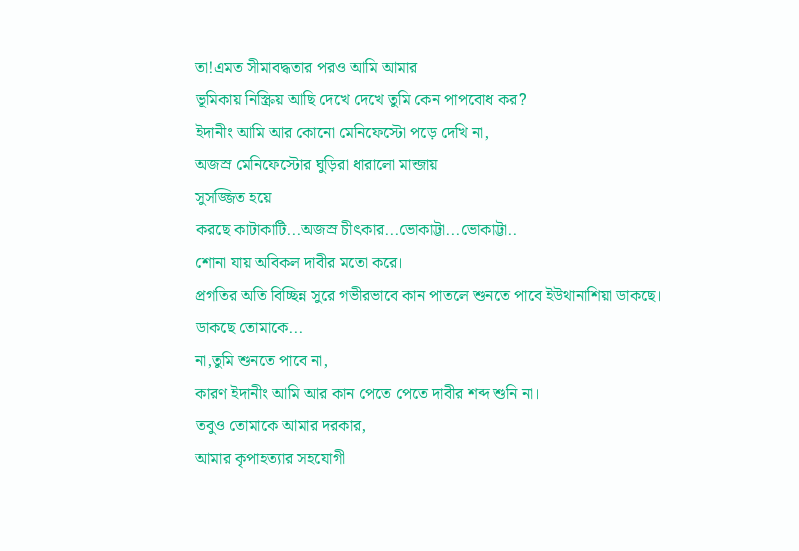তা!এমত সীমাবদ্ধতার পরও আমি আমার
ভূমিকায় নিস্ক্রিয় আছি দেখে দেখে তুমি কেন পাপবোধ কর?
ইদানীং আমি আর কোনো মেনিফেস্টো পড়ে দেখি না,
অজস্র মেনিফেস্টোর ঘুড়িরা ধারালো মান্জায়
সুসজ্জিত হয়ে
করছে কাটাকাটি...অজস্র চীৎকার...ভোকাট্টা...ভোকাট্টা..
শোনা যায় অবিকল দাবীর মতো করে।
প্রগতির অতি বিচ্ছিন্ন সুরে গভীরভাবে কান পাতলে শুনতে পাবে ইউথানাশিয়া ডাকছে।
ডাকছে তোমাকে...
না,তুমি শুনতে পাবে না,
কারণ ইদানীং আমি আর কান পেতে পেতে দাবীর শব্দ শুনি না।
তবুও তোমাকে আমার দরকার,
আমার কৃপাহত্যার সহযোগী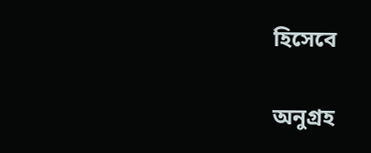হিসেবে

অনুগ্রহ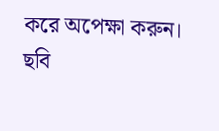করে অপেক্ষা করুন। ছবি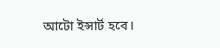আটো ইন্সার্ট হবে।